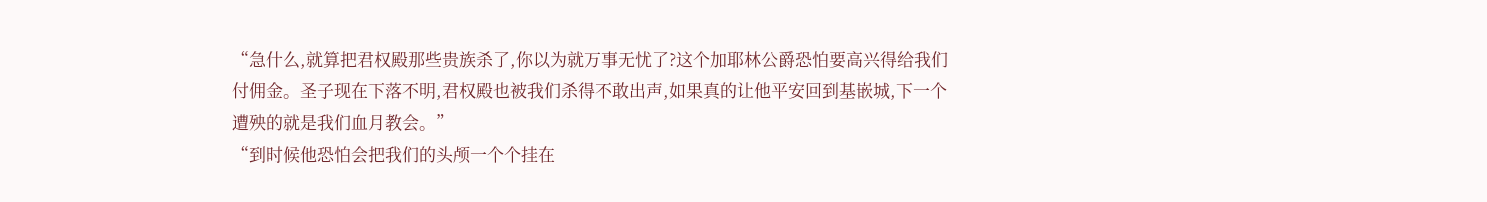“急什么,就算把君权殿那些贵族杀了,你以为就万事无忧了?这个加耶林公爵恐怕要高兴得给我们付佣金。圣子现在下落不明,君权殿也被我们杀得不敢出声,如果真的让他平安回到基嵌城,下一个遭殃的就是我们血月教会。”
“到时候他恐怕会把我们的头颅一个个挂在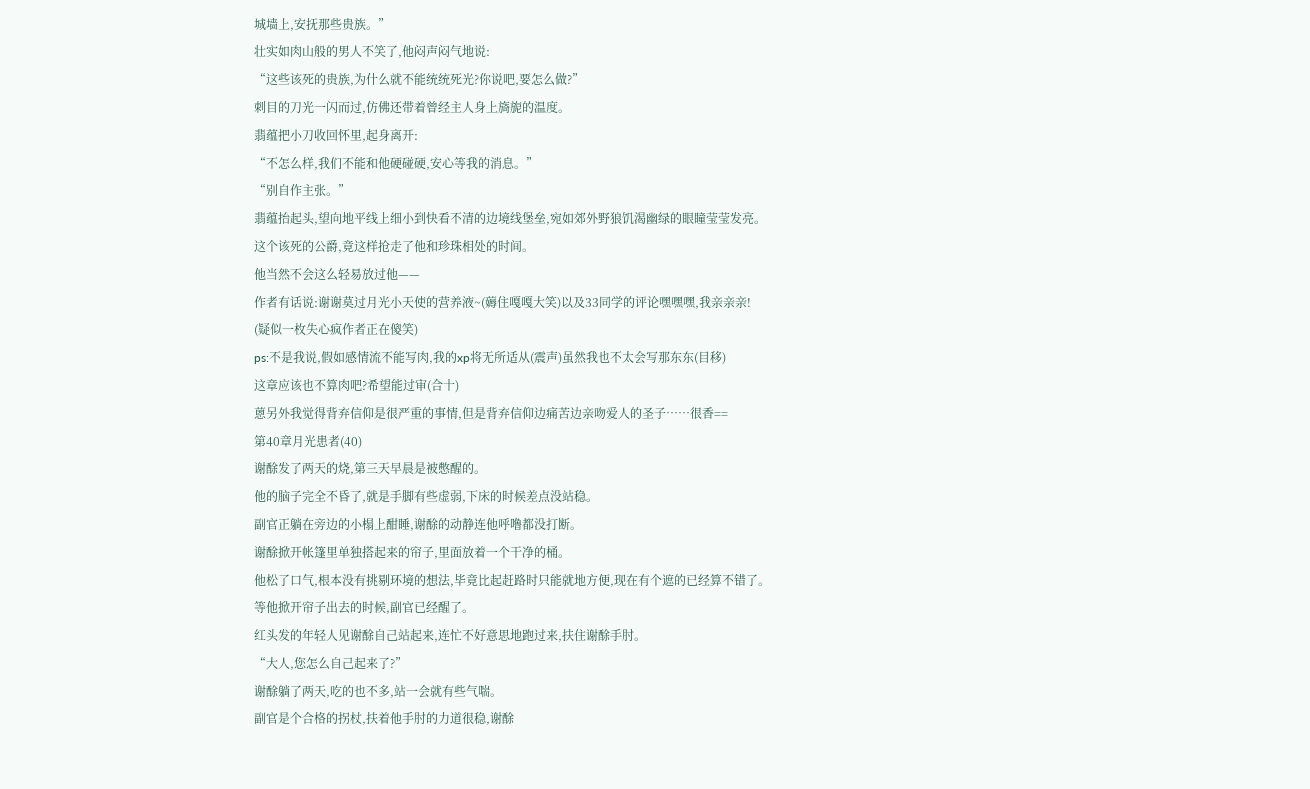城墙上,安抚那些贵族。”
壮实如肉山般的男人不笑了,他闷声闷气地说:
“这些该死的贵族,为什么就不能统统死光?你说吧,要怎么做?”
刺目的刀光一闪而过,仿佛还带着曾经主人身上旖旎的温度。
翡蕴把小刀收回怀里,起身离开:
“不怎么样,我们不能和他硬碰硬,安心等我的消息。”
“别自作主张。”
翡蕴抬起头,望向地平线上细小到快看不清的边境线堡垒,宛如郊外野狼饥渴幽绿的眼瞳莹莹发亮。
这个该死的公爵,竟这样抢走了他和珍珠相处的时间。
他当然不会这么轻易放过他——
作者有话说:谢谢莫过月光小天使的营养液~(薅住嘎嘎大笑)以及33同学的评论嘿嘿嘿,我亲亲亲!
(疑似一枚失心疯作者正在傻笑)
ps:不是我说,假如感情流不能写肉,我的xp将无所适从(震声)虽然我也不太会写那东东(目移)
这章应该也不算肉吧?希望能过审(合十)
蒽另外我觉得背弃信仰是很严重的事情,但是背弃信仰边痛苦边亲吻爱人的圣子……很香==
第40章月光患者(40)
谢酴发了两天的烧,第三天早晨是被憋醒的。
他的脑子完全不昏了,就是手脚有些虚弱,下床的时候差点没站稳。
副官正躺在旁边的小榻上酣睡,谢酴的动静连他呼噜都没打断。
谢酴掀开帐篷里单独搭起来的帘子,里面放着一个干净的桶。
他松了口气,根本没有挑剔环境的想法,毕竟比起赶路时只能就地方便,现在有个遮的已经算不错了。
等他掀开帘子出去的时候,副官已经醒了。
红头发的年轻人见谢酴自己站起来,连忙不好意思地跑过来,扶住谢酴手肘。
“大人,您怎么自己起来了?”
谢酴躺了两天,吃的也不多,站一会就有些气喘。
副官是个合格的拐杖,扶着他手肘的力道很稳,谢酴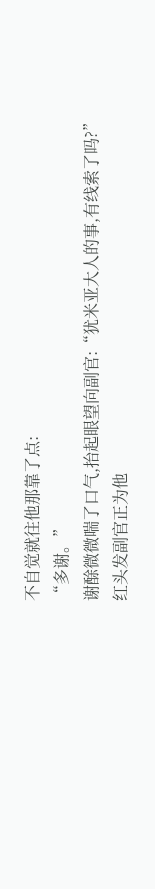不自觉就往他那靠了点:
“多谢。”
谢酴微微喘了口气,抬起眼望向副官:“犹米亚大人的事,有线索了吗?”
红头发副官正为他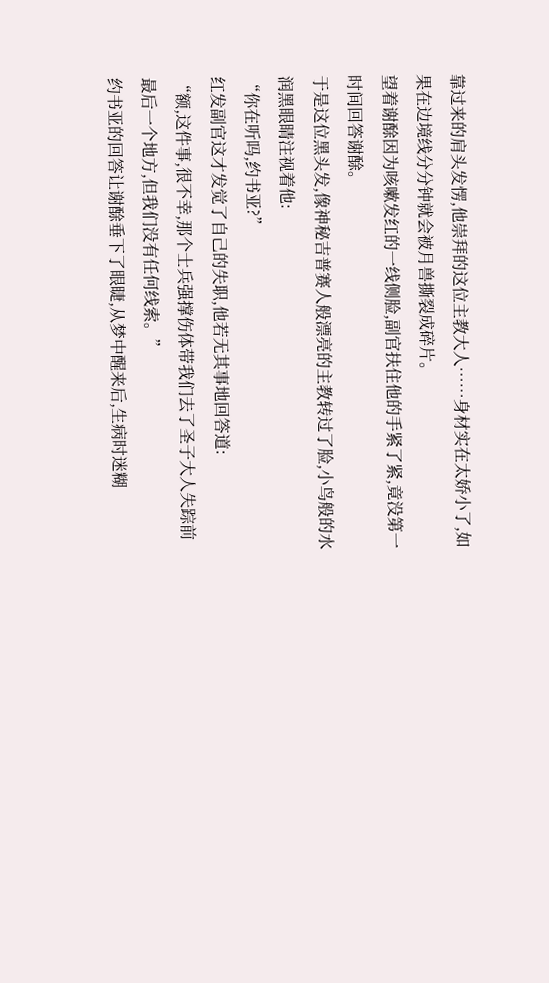靠过来的肩头发愣,他崇拜的这位主教大人……身材实在太娇小了,如果在边境线分分钟就会被月兽撕裂成碎片。
望着谢酴因为咳嗽发红的一线侧脸,副官扶住他的手紧了紧,竟没第一时间回答谢酴。
于是这位黑头发,像神秘吉普赛人般漂亮的主教转过了脸,小鸟般的水润黑眼睛注视着他:
“你在听吗,约书亚?”
红发副官这才发觉了自己的失职,他若无其事地回答道:
“额,这件事,很不幸,那个士兵强撑伤体带我们去了圣子大人失踪前最后一个地方,但我们没有任何线索。”
约书亚的回答让谢酴垂下了眼睫,从梦中醒来后,生病时迷糊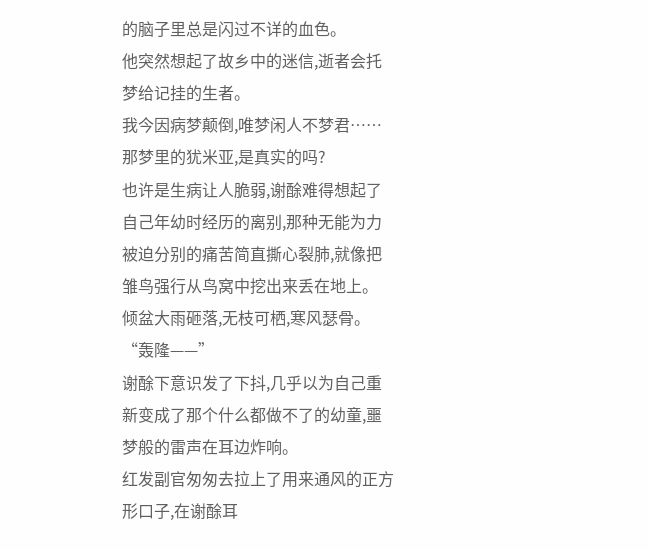的脑子里总是闪过不详的血色。
他突然想起了故乡中的迷信,逝者会托梦给记挂的生者。
我今因病梦颠倒,唯梦闲人不梦君……
那梦里的犹米亚,是真实的吗?
也许是生病让人脆弱,谢酴难得想起了自己年幼时经历的离别,那种无能为力被迫分别的痛苦简直撕心裂肺,就像把雏鸟强行从鸟窝中挖出来丢在地上。
倾盆大雨砸落,无枝可栖,寒风瑟骨。
“轰隆——”
谢酴下意识发了下抖,几乎以为自己重新变成了那个什么都做不了的幼童,噩梦般的雷声在耳边炸响。
红发副官匆匆去拉上了用来通风的正方形口子,在谢酴耳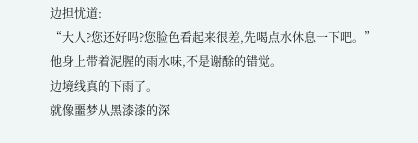边担忧道:
“大人?您还好吗?您脸色看起来很差,先喝点水休息一下吧。”
他身上带着泥腥的雨水味,不是谢酴的错觉。
边境线真的下雨了。
就像噩梦从黑漆漆的深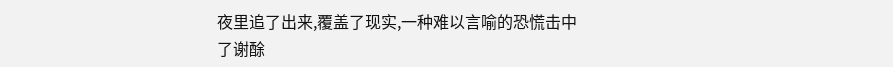夜里追了出来,覆盖了现实,一种难以言喻的恐慌击中了谢酴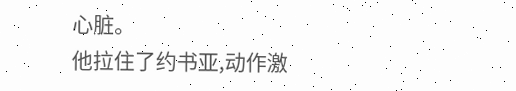心脏。
他拉住了约书亚,动作激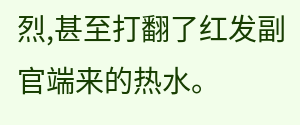烈,甚至打翻了红发副官端来的热水。